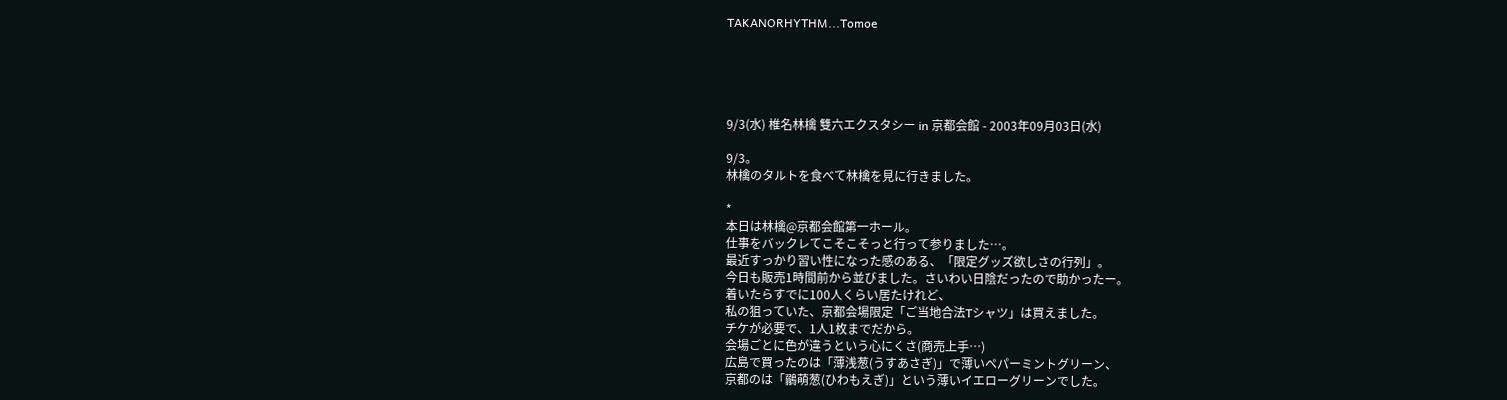TAKANORHYTHM...Tomoe





9/3(水) 椎名林檎 雙六エクスタシー in 京都会館 - 2003年09月03日(水)

9/3。
林檎のタルトを食べて林檎を見に行きました。

*
本日は林檎@京都会館第一ホール。
仕事をバックレてこそこそっと行って参りました…。
最近すっかり習い性になった感のある、「限定グッズ欲しさの行列」。
今日も販売1時間前から並びました。さいわい日陰だったので助かったー。
着いたらすでに100人くらい居たけれど、
私の狙っていた、京都会場限定「ご当地合法Tシャツ」は買えました。
チケが必要で、1人1枚までだから。
会場ごとに色が違うという心にくさ(商売上手…)
広島で買ったのは「薄浅葱(うすあさぎ)」で薄いペパーミントグリーン、
京都のは「鶸萌葱(ひわもえぎ)」という薄いイエローグリーンでした。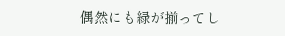偶然にも緑が揃ってし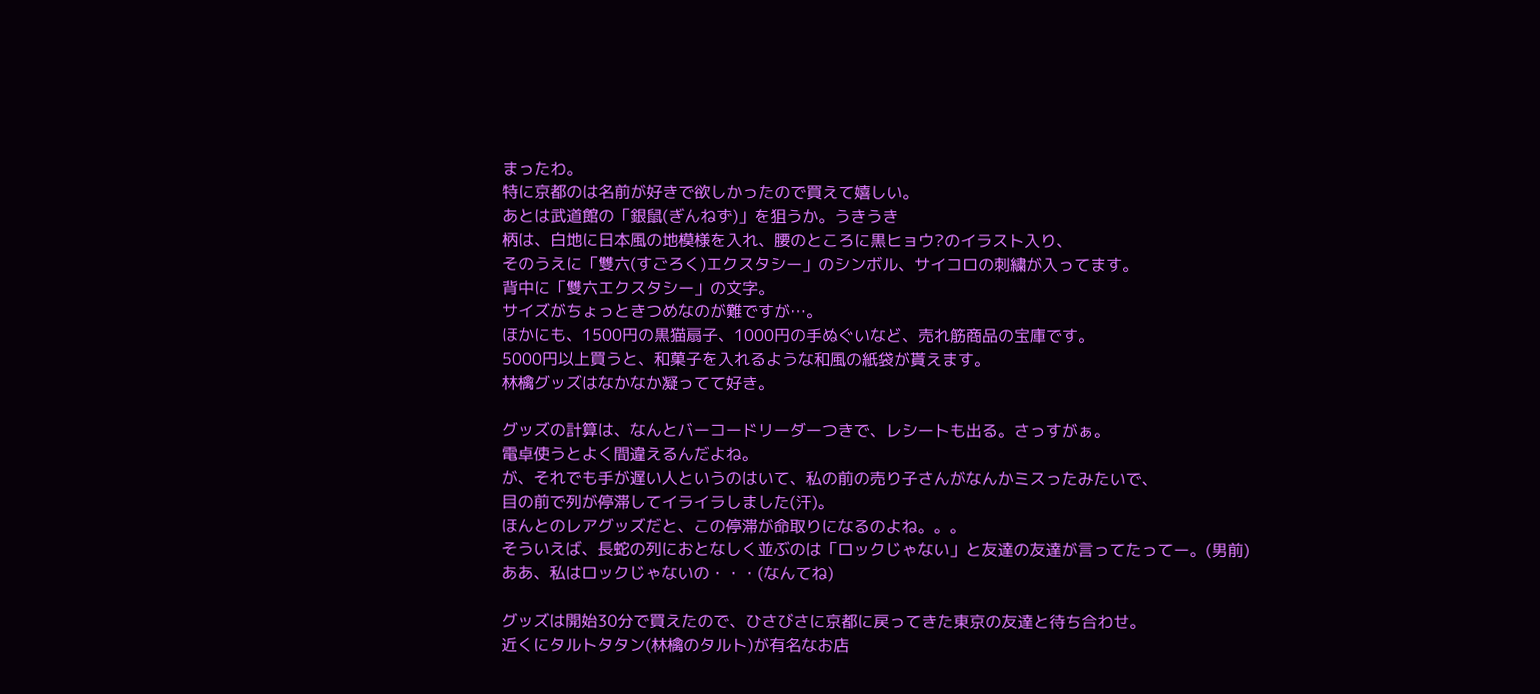まったわ。
特に京都のは名前が好きで欲しかったので買えて嬉しい。
あとは武道館の「銀鼠(ぎんねず)」を狙うか。うきうき
柄は、白地に日本風の地模様を入れ、腰のところに黒ヒョウ?のイラスト入り、
そのうえに「雙六(すごろく)エクスタシー」のシンボル、サイコロの刺繍が入ってます。
背中に「雙六エクスタシー」の文字。
サイズがちょっときつめなのが難ですが…。
ほかにも、1500円の黒猫扇子、1000円の手ぬぐいなど、売れ筋商品の宝庫です。
5000円以上買うと、和菓子を入れるような和風の紙袋が貰えます。
林檎グッズはなかなか凝ってて好き。

グッズの計算は、なんとバーコードリーダーつきで、レシートも出る。さっすがぁ。
電卓使うとよく間違えるんだよね。
が、それでも手が遅い人というのはいて、私の前の売り子さんがなんかミスったみたいで、
目の前で列が停滞してイライラしました(汗)。
ほんとのレアグッズだと、この停滞が命取りになるのよね。。。
そういえば、長蛇の列におとなしく並ぶのは「ロックじゃない」と友達の友達が言ってたってー。(男前)
ああ、私はロックじゃないの・・・(なんてね)

グッズは開始30分で買えたので、ひさびさに京都に戻ってきた東京の友達と待ち合わせ。
近くにタルトタタン(林檎のタルト)が有名なお店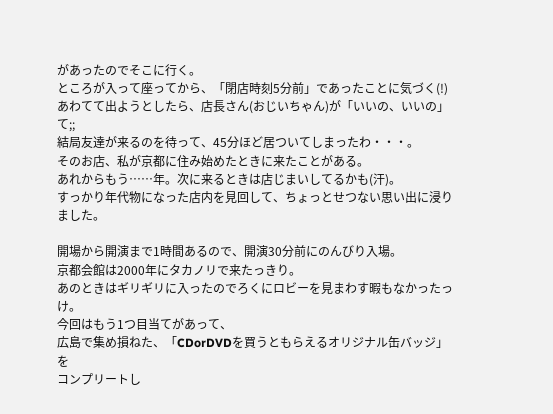があったのでそこに行く。
ところが入って座ってから、「閉店時刻5分前」であったことに気づく(!)
あわてて出ようとしたら、店長さん(おじいちゃん)が「いいの、いいの」て;;
結局友達が来るのを待って、45分ほど居ついてしまったわ・・・。
そのお店、私が京都に住み始めたときに来たことがある。
あれからもう……年。次に来るときは店じまいしてるかも(汗)。
すっかり年代物になった店内を見回して、ちょっとせつない思い出に浸りました。

開場から開演まで1時間あるので、開演30分前にのんびり入場。
京都会館は2000年にタカノリで来たっきり。
あのときはギリギリに入ったのでろくにロビーを見まわす暇もなかったっけ。
今回はもう1つ目当てがあって、
広島で集め損ねた、「CDorDVDを買うともらえるオリジナル缶バッジ」を
コンプリートし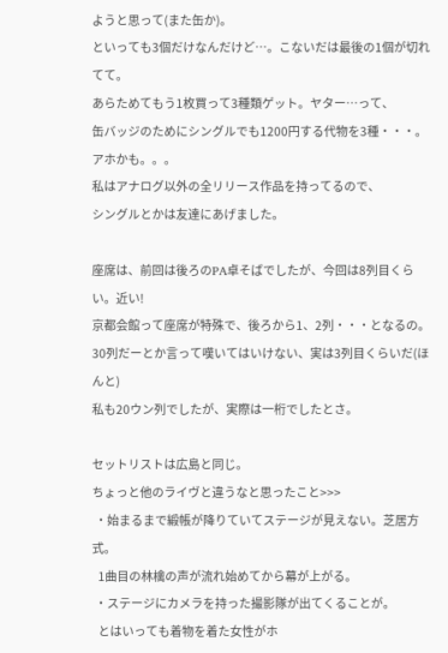ようと思って(また缶か)。
といっても3個だけなんだけど…。こないだは最後の1個が切れてて。
あらためてもう1枚買って3種類ゲット。ヤター…って、
缶バッジのためにシングルでも1200円する代物を3種・・・。アホかも。。。
私はアナログ以外の全リリース作品を持ってるので、
シングルとかは友達にあげました。

座席は、前回は後ろのPA卓そばでしたが、今回は8列目くらい。近い!
京都会館って座席が特殊で、後ろから1、2列・・・となるの。
30列だーとか言って嘆いてはいけない、実は3列目くらいだ(ほんと)
私も20ウン列でしたが、実際は一桁でしたとさ。

セットリストは広島と同じ。
ちょっと他のライヴと違うなと思ったこと>>>
 ・始まるまで緞帳が降りていてステージが見えない。芝居方式。
  1曲目の林檎の声が流れ始めてから幕が上がる。
 ・ステージにカメラを持った撮影隊が出てくることが。
  とはいっても着物を着た女性がホ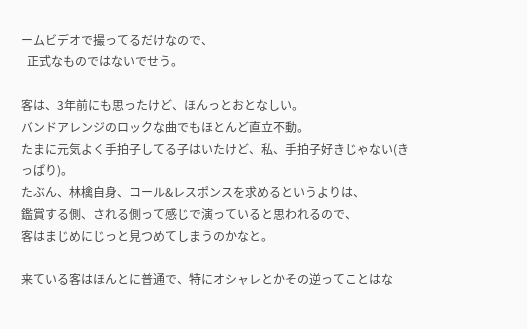ームビデオで撮ってるだけなので、
  正式なものではないでせう。

客は、3年前にも思ったけど、ほんっとおとなしい。
バンドアレンジのロックな曲でもほとんど直立不動。
たまに元気よく手拍子してる子はいたけど、私、手拍子好きじゃない(きっぱり)。
たぶん、林檎自身、コール&レスポンスを求めるというよりは、
鑑賞する側、される側って感じで演っていると思われるので、
客はまじめにじっと見つめてしまうのかなと。

来ている客はほんとに普通で、特にオシャレとかその逆ってことはな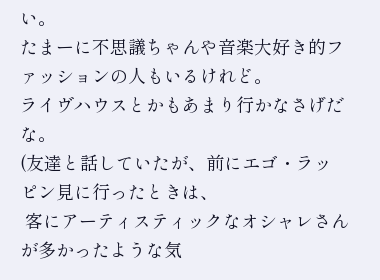い。
たまーに不思議ちゃんや音楽大好き的ファッションの人もいるけれど。
ライヴハウスとかもあまり行かなさげだな。
(友達と話していたが、前にエゴ・ラッピン見に行ったときは、
 客にアーティスティックなオシャレさんが多かったような気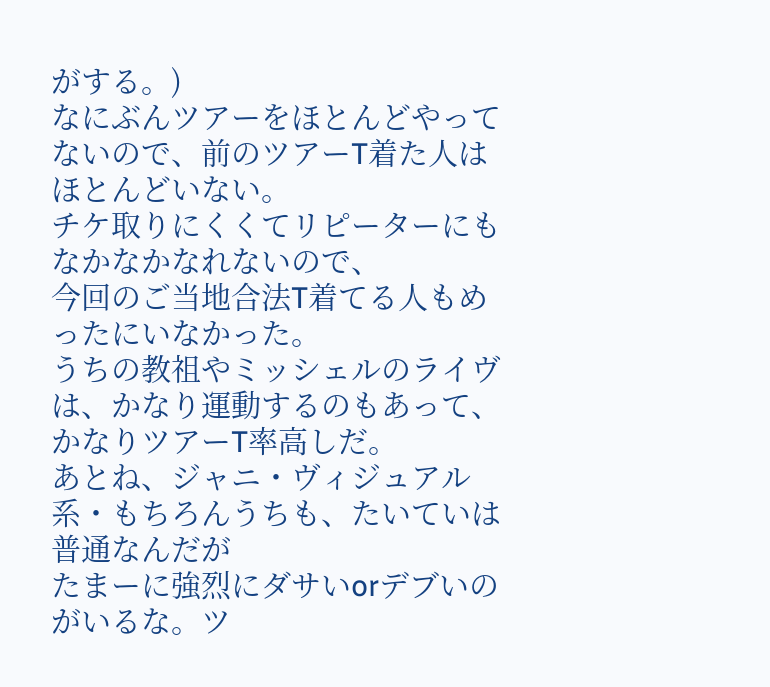がする。)
なにぶんツアーをほとんどやってないので、前のツアーT着た人はほとんどいない。
チケ取りにくくてリピーターにもなかなかなれないので、
今回のご当地合法T着てる人もめったにいなかった。
うちの教祖やミッシェルのライヴは、かなり運動するのもあって、かなりツアーT率高しだ。
あとね、ジャニ・ヴィジュアル系・もちろんうちも、たいていは普通なんだが
たまーに強烈にダサいorデブいのがいるな。ツ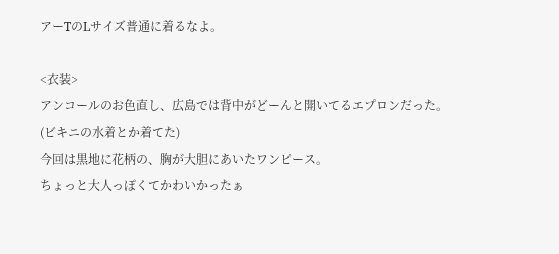アーTのLサイズ普通に着るなよ。

<衣装>
アンコールのお色直し、広島では背中がどーんと開いてるエプロンだった。
(ビキニの水着とか着てた)
今回は黒地に花柄の、胸が大胆にあいたワンピース。
ちょっと大人っぽくてかわいかったぁ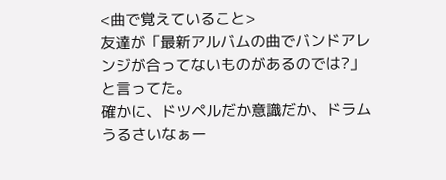<曲で覚えていること>
友達が「最新アルバムの曲でバンドアレンジが合ってないものがあるのでは?」と言ってた。
確かに、ドツペルだか意識だか、ドラムうるさいなぁー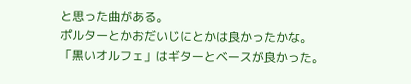と思った曲がある。
ポルターとかおだいじにとかは良かったかな。
「黒いオルフェ」はギターとベースが良かった。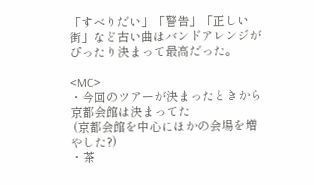「すべりだい」「警告」「正しい街」など古い曲はバンドアレンジがぴったり決まって最高だった。

<MC>
・今回のツアーが決まったときから京都会館は決まってた
 (京都会館を中心にほかの会場を増やした?)
・茶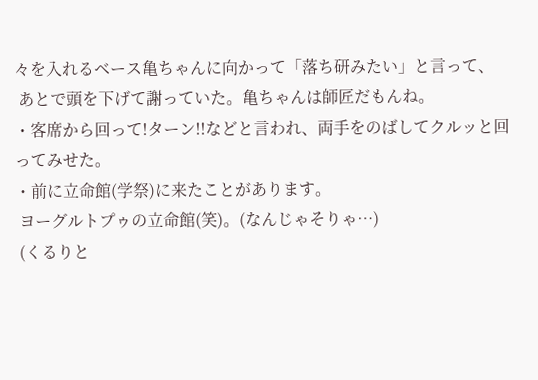々を入れるベース亀ちゃんに向かって「落ち研みたい」と言って、
 あとで頭を下げて謝っていた。亀ちゃんは師匠だもんね。
・客席から回って!ターン!!などと言われ、両手をのばしてクルッと回ってみせた。
・前に立命館(学祭)に来たことがあります。
 ヨーグルトプゥの立命館(笑)。(なんじゃそりゃ…)
 (くるりと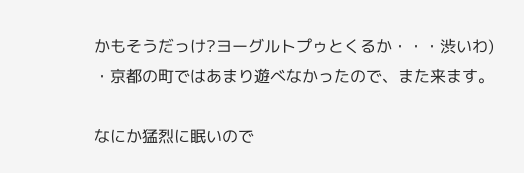かもそうだっけ?ヨーグルトプゥとくるか・・・渋いわ)
・京都の町ではあまり遊べなかったので、また来ます。

なにか猛烈に眠いので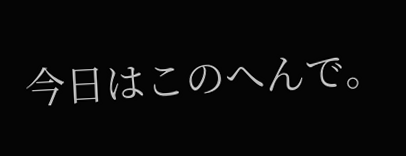今日はこのへんで。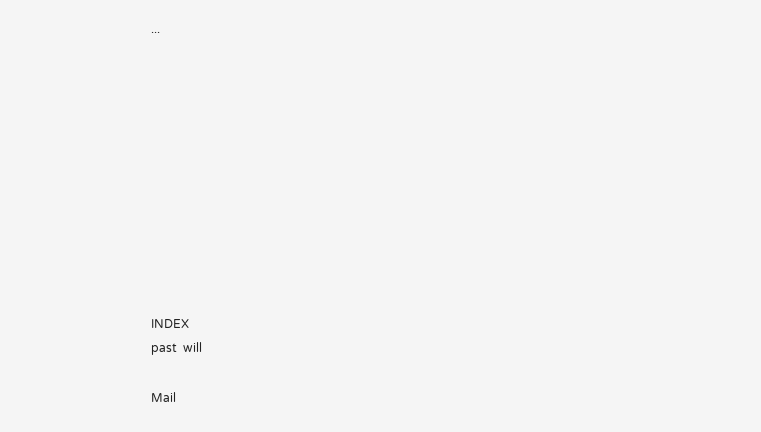...











INDEX
past  will

Mail